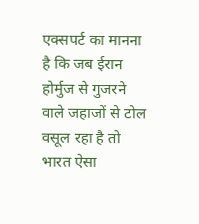एक्सपर्ट का मानना है कि जब ईरान होर्मुज से गुजरने वाले जहाजों से टोल वसूल रहा है तो भारत ऐसा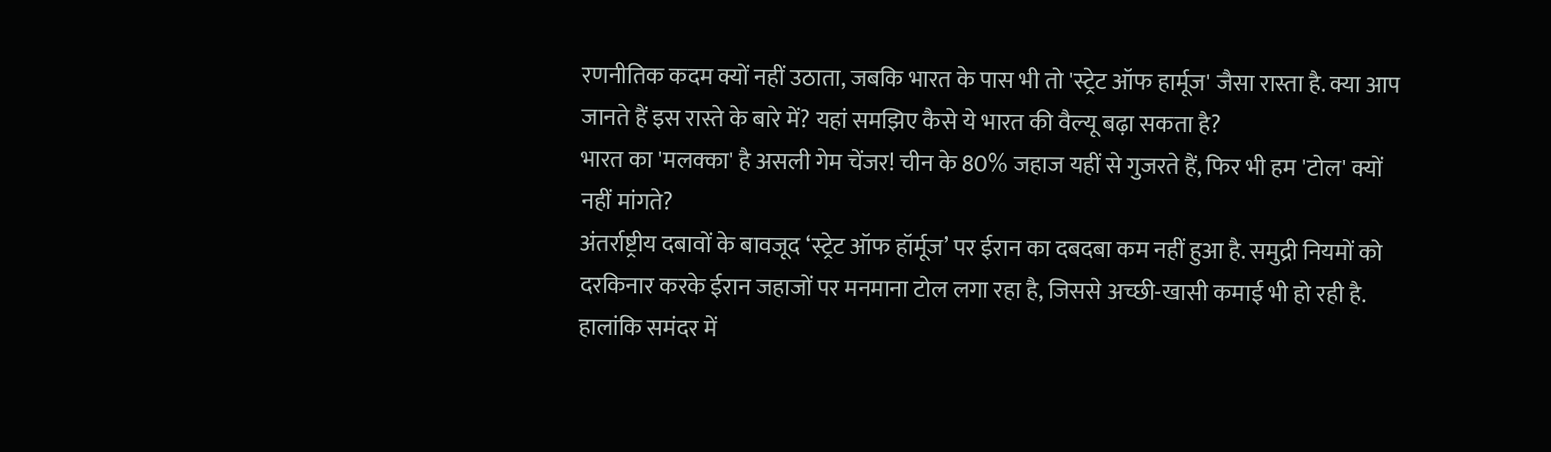रणनीतिक कदम क्यों नहीं उठाता, जबकि भारत के पास भी तो 'स्ट्रेट ऑफ हार्मूज' जैसा रास्ता है. क्या आप जानते हैं इस रास्ते के बारे में? यहां समझिए कैसे ये भारत की वैल्यू बढ़ा सकता है?
भारत का 'मलक्का' है असली गेम चेंजर! चीन के 80% जहाज यहीं से गुजरते हैं, फिर भी हम 'टोल' क्यों नहीं मांगते?
अंतर्राष्ट्रीय दबावों के बावजूद ‘स्ट्रेट ऑफ हॉर्मूज’ पर ईरान का दबदबा कम नहीं हुआ है. समुद्री नियमों को दरकिनार करके ईरान जहाजों पर मनमाना टोल लगा रहा है, जिससे अच्छी-खासी कमाई भी हो रही है. हालांकि समंदर में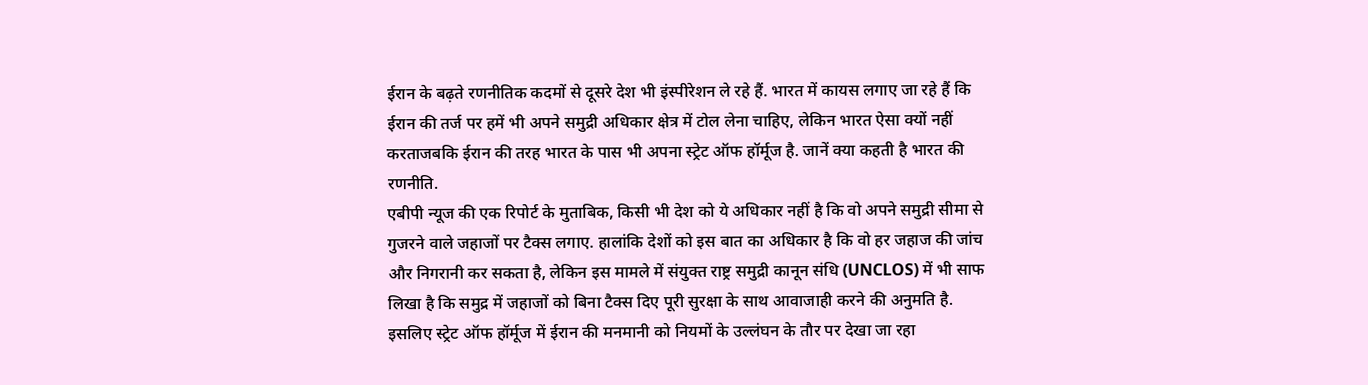ईरान के बढ़ते रणनीतिक कदमों से दूसरे देश भी इंस्पीरेशन ले रहे हैं. भारत में कायस लगाए जा रहे हैं कि ईरान की तर्ज पर हमें भी अपने समुद्री अधिकार क्षेत्र में टोल लेना चाहिए, लेकिन भारत ऐसा क्यों नहीं करताजबकि ईरान की तरह भारत के पास भी अपना स्ट्रेट ऑफ हॉर्मूज है. जानें क्या कहती है भारत की रणनीति.
एबीपी न्यूज की एक रिपोर्ट के मुताबिक, किसी भी देश को ये अधिकार नहीं है कि वो अपने समुद्री सीमा से गुजरने वाले जहाजों पर टैक्स लगाए. हालांकि देशों को इस बात का अधिकार है कि वो हर जहाज की जांच और निगरानी कर सकता है, लेकिन इस मामले में संयुक्त राष्ट्र समुद्री कानून संधि (UNCLOS) में भी साफ लिखा है कि समुद्र में जहाजों को बिना टैक्स दिए पूरी सुरक्षा के साथ आवाजाही करने की अनुमति है. इसलिए स्ट्रेट ऑफ हॉर्मूज में ईरान की मनमानी को नियमों के उल्लंघन के तौर पर देखा जा रहा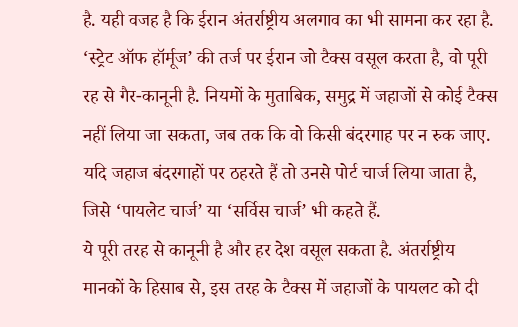है. यही वजह है कि ईरान अंतर्राष्ट्रीय अलगाव का भी सामना कर रहा है.
‘स्ट्रेट ऑफ हॉर्मूज’ की तर्ज पर ईरान जो टैक्स वसूल करता है, वो पूरी रह से गैर-कानूनी है. नियमों के मुताबिक, समुद्र में जहाजों से कोई टैक्स नहीं लिया जा सकता, जब तक कि वो किसी बंदरगाह पर न रुक जाए. यदि जहाज बंदरगाहों पर ठहरते हैं तो उनसे पोर्ट चार्ज लिया जाता है, जिसे ‘पायलेट चार्ज’ या ‘सर्विस चार्ज’ भी कहते हैं.
ये पूरी तरह से कानूनी है और हर देश वसूल सकता है. अंतर्राष्ट्रीय मानकों के हिसाब से, इस तरह के टैक्स में जहाजों के पायलट को दी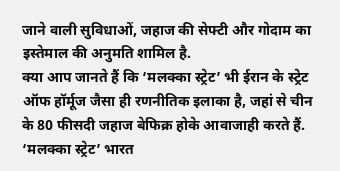जाने वाली सुविधाओं, जहाज की सेफ्टी और गोदाम का इस्तेमाल की अनुमति शामिल है.
क्या आप जानते हैं कि ‘मलक्का स्ट्रेट’ भी ईरान के स्ट्रेट ऑफ हॉर्मूज जैसा ही रणनीतिक इलाका है, जहां से चीन के 80 फीसदी जहाज बेफिक्र होके आवाजाही करते हैं. ‘मलक्का स्ट्रेट’ भारत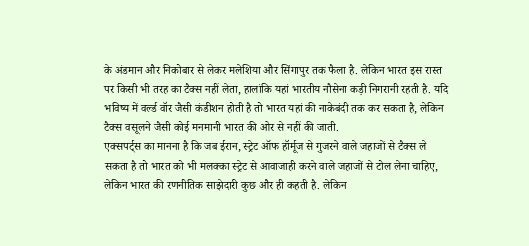के अंडमान और निकोबार से लेकर मलेशिया और सिंगापुर तक फैला है. लेकिन भारत इस रास्त पर किसी भी तरह का टैक्स नहीं लेता, हालांकि यहां भारतीय नौसेना कड़ी निगरानी रहती है. यदि भविष्य में वर्ल्ड वॉर जैसी कंडीशन होती है तो भारत यहां की नाकेबंदी तक कर सकता है, लेकिन टैक्स वसूलने जैसी कोई मनमानी भारत की ओर से नहीं की जाती.
एक्सपर्ट्स का मानना है कि जब ईरान, स्ट्रेट ऑफ हॉर्मूज से गुजरने वाले जहाजों से टैक्स ले सकता है तो भारत को भी मलक्का स्ट्रेट से आवाजाही करने वाले जहाजों से टोल लेना चाहिए, लेकिन भारत की रणनीतिक साझेदारी कुछ और ही कहती है. लेकिन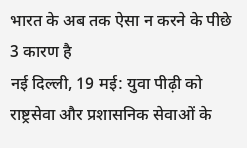भारत के अब तक ऐसा न करने के पीछे 3 कारण है
नई दिल्ली, 19 मई: युवा पीढ़ी को राष्ट्रसेवा और प्रशासनिक सेवाओं के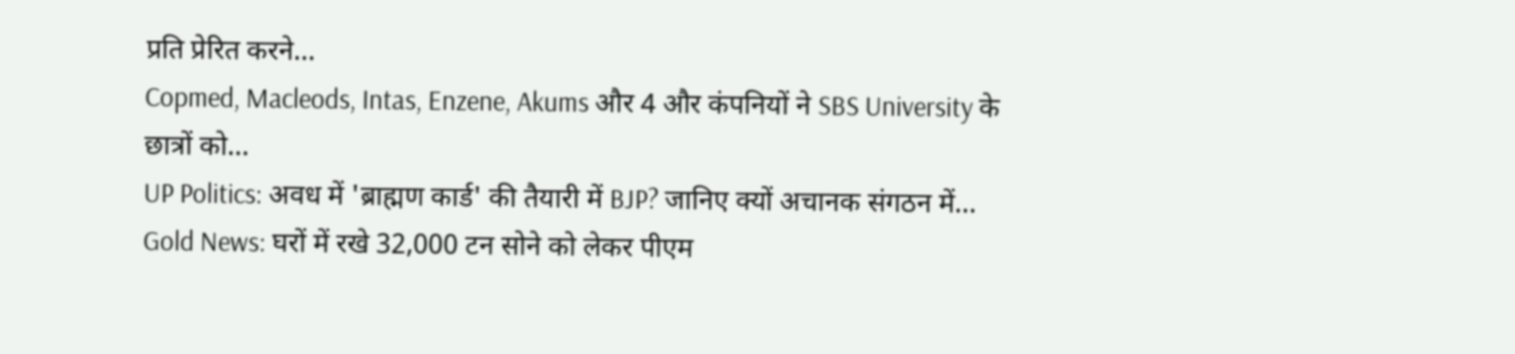प्रति प्रेरित करने…
Copmed, Macleods, Intas, Enzene, Akums और 4 और कंपनियों ने SBS University के छात्रों को…
UP Politics: अवध में 'ब्राह्मण कार्ड' की तैयारी में BJP? जानिए क्यों अचानक संगठन में…
Gold News: घरों में रखे 32,000 टन सोने को लेकर पीएम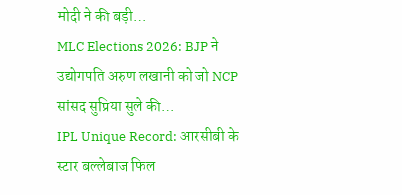मोदी ने की बड़ी…
MLC Elections 2026: BJP ने उद्योगपति अरुण लखानी को जो NCP सांसद सुप्रिया सुले की…
IPL Unique Record: आरसीबी के स्टार बल्लेबाज फिल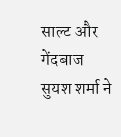साल्ट और गेंदबाज सुयश शर्मा ने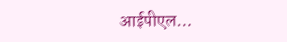आईपीएल…